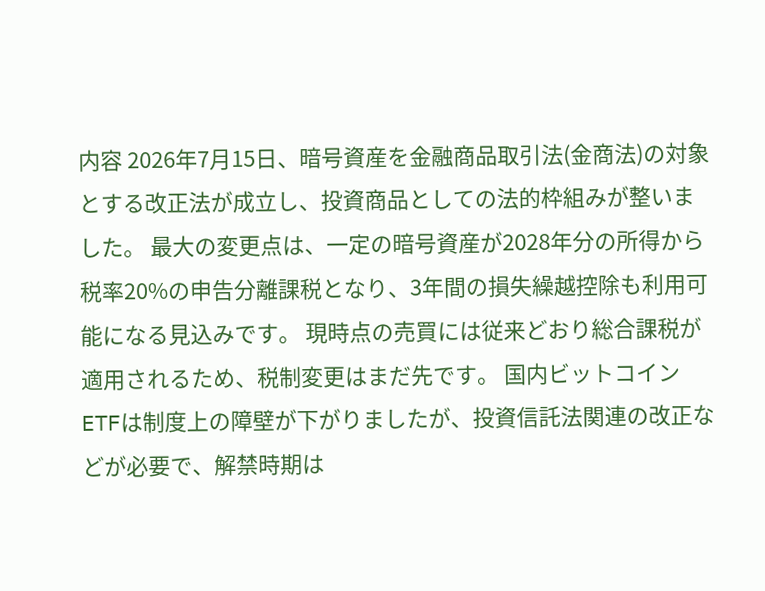内容 2026年7月15日、暗号資産を金融商品取引法(金商法)の対象とする改正法が成立し、投資商品としての法的枠組みが整いました。 最大の変更点は、一定の暗号資産が2028年分の所得から税率20%の申告分離課税となり、3年間の損失繰越控除も利用可能になる見込みです。 現時点の売買には従来どおり総合課税が適用されるため、税制変更はまだ先です。 国内ビットコインETFは制度上の障壁が下がりましたが、投資信託法関連の改正などが必要で、解禁時期は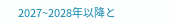2027~2028年以降と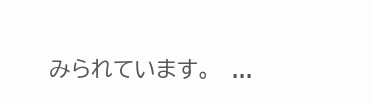みられています。   ...